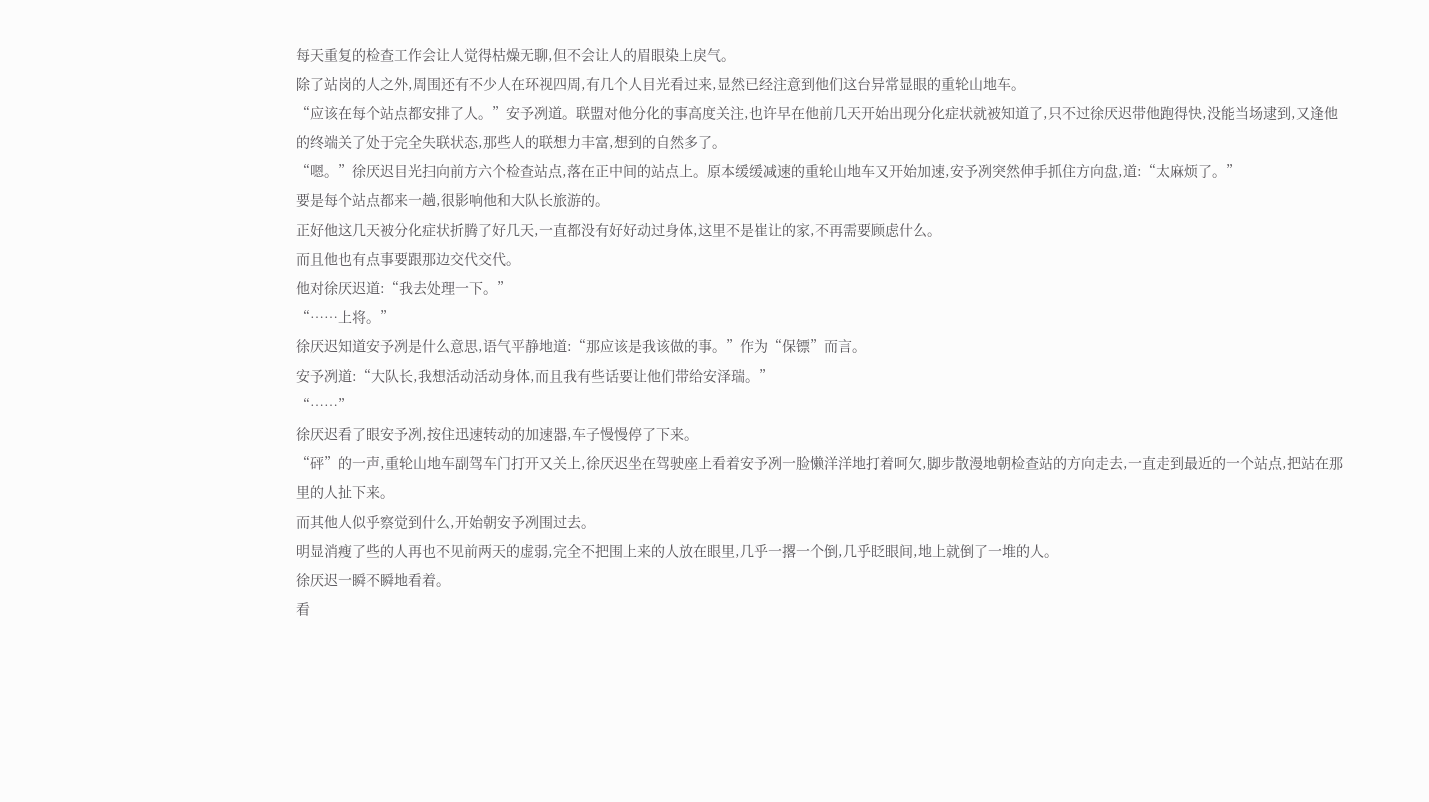每天重复的检查工作会让人觉得枯燥无聊,但不会让人的眉眼染上戾气。
除了站岗的人之外,周围还有不少人在环视四周,有几个人目光看过来,显然已经注意到他们这台异常显眼的重轮山地车。
“应该在每个站点都安排了人。”安予冽道。联盟对他分化的事高度关注,也许早在他前几天开始出现分化症状就被知道了,只不过徐厌迟带他跑得快,没能当场逮到,又逢他的终端关了处于完全失联状态,那些人的联想力丰富,想到的自然多了。
“嗯。”徐厌迟目光扫向前方六个检查站点,落在正中间的站点上。原本缓缓减速的重轮山地车又开始加速,安予冽突然伸手抓住方向盘,道:“太麻烦了。”
要是每个站点都来一趟,很影响他和大队长旅游的。
正好他这几天被分化症状折腾了好几天,一直都没有好好动过身体,这里不是崔让的家,不再需要顾虑什么。
而且他也有点事要跟那边交代交代。
他对徐厌迟道:“我去处理一下。”
“……上将。”
徐厌迟知道安予冽是什么意思,语气平静地道:“那应该是我该做的事。”作为“保镖”而言。
安予冽道:“大队长,我想活动活动身体,而且我有些话要让他们带给安泽瑞。”
“……”
徐厌迟看了眼安予冽,按住迅速转动的加速器,车子慢慢停了下来。
“砰”的一声,重轮山地车副驾车门打开又关上,徐厌迟坐在驾驶座上看着安予冽一脸懒洋洋地打着呵欠,脚步散漫地朝检查站的方向走去,一直走到最近的一个站点,把站在那里的人扯下来。
而其他人似乎察觉到什么,开始朝安予冽围过去。
明显消瘦了些的人再也不见前两天的虚弱,完全不把围上来的人放在眼里,几乎一撂一个倒,几乎眨眼间,地上就倒了一堆的人。
徐厌迟一瞬不瞬地看着。
看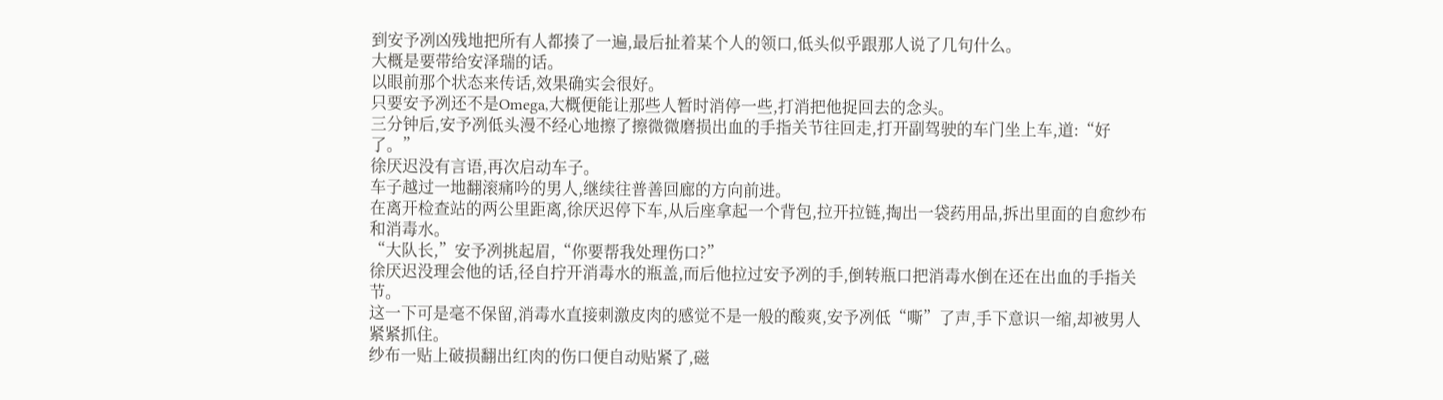到安予冽凶残地把所有人都揍了一遍,最后扯着某个人的领口,低头似乎跟那人说了几句什么。
大概是要带给安泽瑞的话。
以眼前那个状态来传话,效果确实会很好。
只要安予冽还不是Omega,大概便能让那些人暂时消停一些,打消把他捉回去的念头。
三分钟后,安予冽低头漫不经心地擦了擦微微磨损出血的手指关节往回走,打开副驾驶的车门坐上车,道:“好了。”
徐厌迟没有言语,再次启动车子。
车子越过一地翻滚痛吟的男人,继续往普善回廊的方向前进。
在离开检查站的两公里距离,徐厌迟停下车,从后座拿起一个背包,拉开拉链,掏出一袋药用品,拆出里面的自愈纱布和消毒水。
“大队长,”安予冽挑起眉,“你要帮我处理伤口?”
徐厌迟没理会他的话,径自拧开消毒水的瓶盖,而后他拉过安予冽的手,倒转瓶口把消毒水倒在还在出血的手指关节。
这一下可是毫不保留,消毒水直接刺激皮肉的感觉不是一般的酸爽,安予冽低“嘶”了声,手下意识一缩,却被男人紧紧抓住。
纱布一贴上破损翻出红肉的伤口便自动贴紧了,磁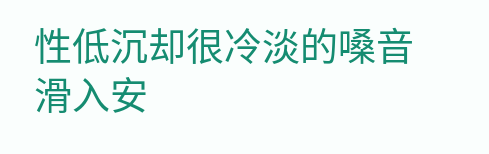性低沉却很冷淡的嗓音滑入安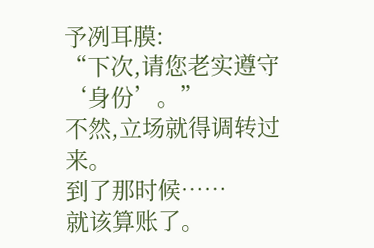予冽耳膜:
“下次,请您老实遵守‘身份’。”
不然,立场就得调转过来。
到了那时候……
就该算账了。